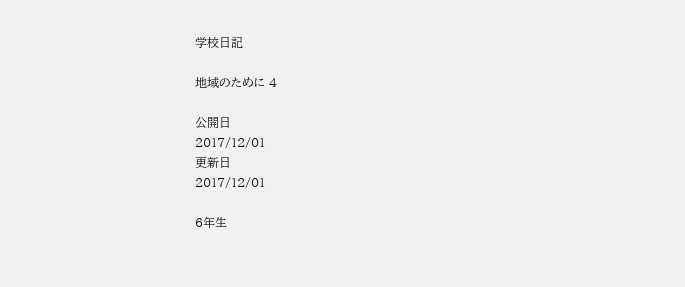学校日記

地域のために 4

公開日
2017/12/01
更新日
2017/12/01

6年生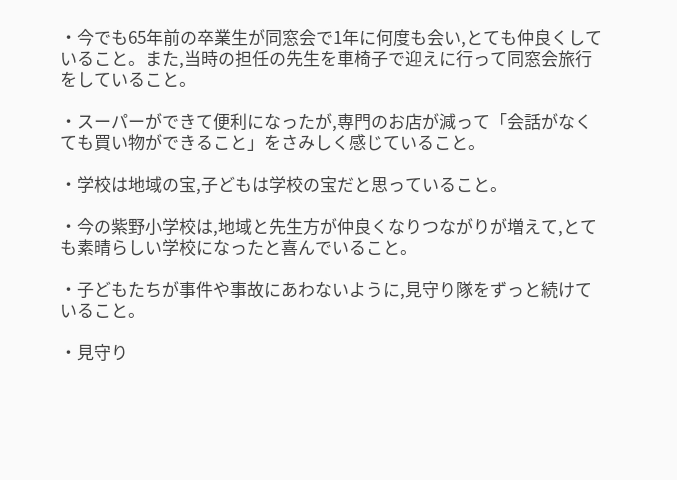・今でも65年前の卒業生が同窓会で1年に何度も会い,とても仲良くしていること。また,当時の担任の先生を車椅子で迎えに行って同窓会旅行をしていること。

・スーパーができて便利になったが,専門のお店が減って「会話がなくても買い物ができること」をさみしく感じていること。

・学校は地域の宝,子どもは学校の宝だと思っていること。

・今の紫野小学校は,地域と先生方が仲良くなりつながりが増えて,とても素晴らしい学校になったと喜んでいること。

・子どもたちが事件や事故にあわないように,見守り隊をずっと続けていること。

・見守り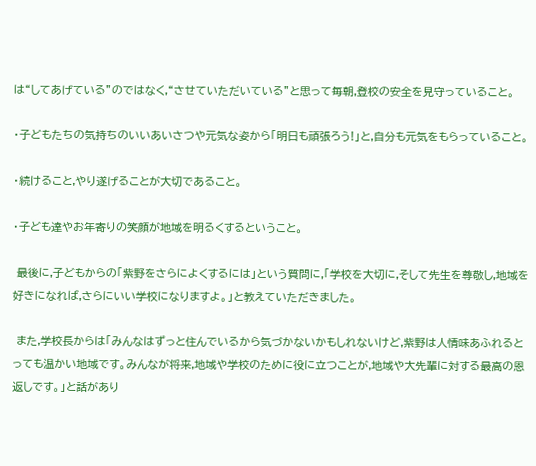は“してあげている”のではなく,“させていただいている”と思って毎朝,登校の安全を見守っていること。

・子どもたちの気持ちのいいあいさつや元気な姿から「明日も頑張ろう!」と,自分も元気をもらっていること。

・続けること,やり遂げることが大切であること。

・子ども達やお年寄りの笑顔が地域を明るくするということ。

 最後に,子どもからの「紫野をさらによくするには」という質問に,「学校を大切に,そして先生を尊敬し,地域を好きになれば,さらにいい学校になりますよ。」と教えていただきました。

 また,学校長からは「みんなはずっと住んでいるから気づかないかもしれないけど,紫野は人情味あふれるとっても温かい地域です。みんなが将来,地域や学校のために役に立つことが,地域や大先輩に対する最高の恩返しです。」と話があり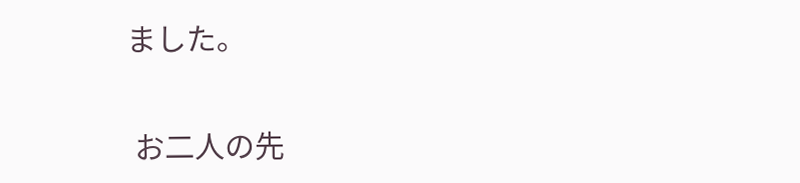ました。

 お二人の先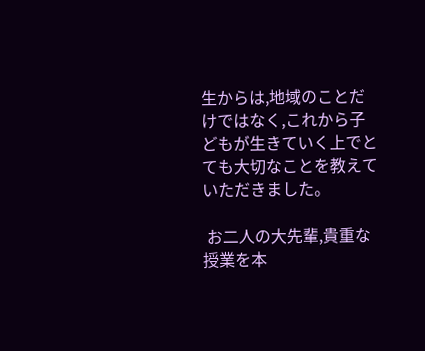生からは,地域のことだけではなく,これから子どもが生きていく上でとても大切なことを教えていただきました。

 お二人の大先輩,貴重な授業を本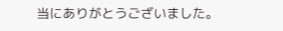当にありがとうございました。